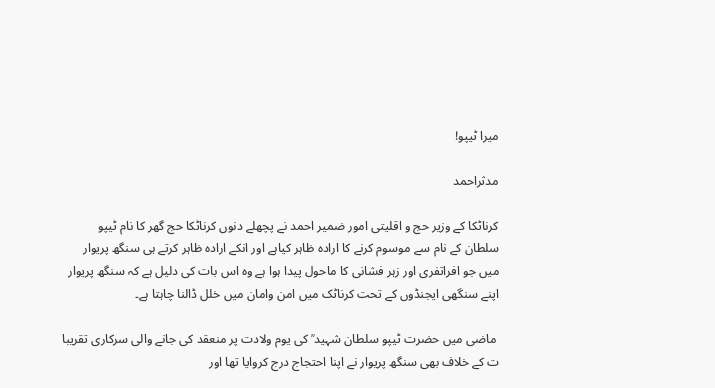میرا ٹیپو!

مدثراحمد

کرناٹکا کے وزیر حج و اقلیتی امور ضمیر احمد نے پچھلے دنوں کرناٹکا حج گھر کا نام ٹیپو سلطان کے نام سے موسوم کرنے کا ارادہ ظاہر کیاہے اور انکے ارادہ ظاہر کرتے ہی سنگھ پریوار میں جو افراتفری اور زہر فشانی کا ماحول پیدا ہوا ہے وہ اس بات کی دلیل ہے کہ سنگھ پریوار اپنے سنگھی ایجنڈوں کے تحت کرناٹک میں امن وامان میں خلل ڈالنا چاہتا ہے۔

 ماضی میں حضرت ٹیپو سلطان شہید ؒ کی یوم ولادت پر منعقد کی جانے والی سرکاری تقریبا ت کے خلاف بھی سنگھ پریوار نے اپنا احتجاج درج کروایا تھا اور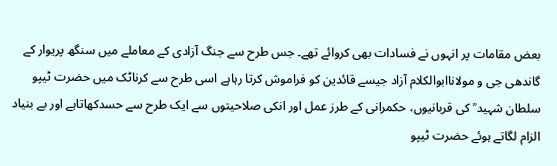بعض مقامات پر انہوں نے فسادات بھی کروائے تھے۔ جس طرح سے جنگ آزادی کے معاملے میں سنگھ پریوار کے گاندھی جی و مولاناابوالکلام آزاد جیسے قائدین کو فراموش کرتا رہاہے اسی طرح سے کرناٹک میں حضرت ٹیپو سلطان شہید ؒ کی قربانیوں، حکمرانی کے طرز عمل اور انکی صلاحیتوں سے ایک طرح سے حسدکھاتاہے اور بے بنیاد الزام لگاتے ہوئے حضرت ٹیپو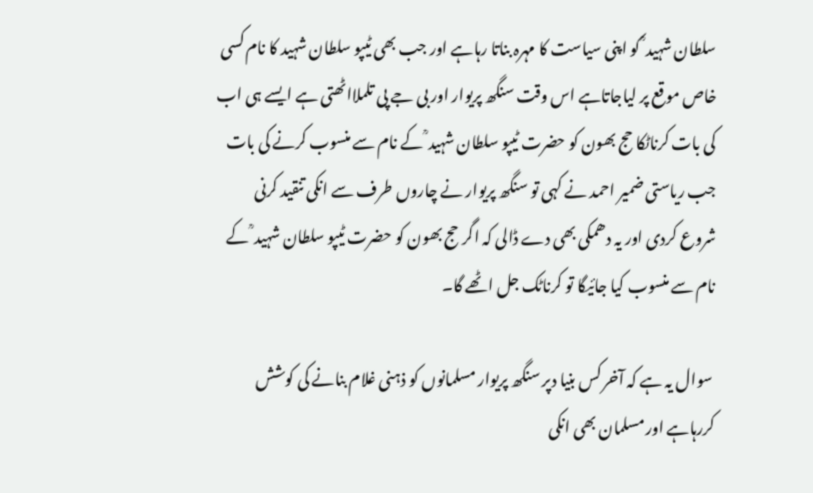سلطان شہید ؒ کو اپنی سیاست کا مہرہ بناتا رہاہے اور جب بھی ٹیپو سلطان شہید کا نام کسی خاص موقع پر لیاجاتاہے اس وقت سنگھ پریوار اور بی جے پی تلملااٹھتی ہے ایسے ہی اب کی بات کرناٹکا حج بھون کو حضرت ٹیپو سلطان شہید ؒ کے نام سے منسوب کرنے کی بات جب ریاستی ضمیر احمد نے کہی تو سنگھ پریوار نے چاروں طرف سے انکی تنقید کرنی شروع کردی اور یہ دھمکی بھی دے ڈالی کہ اگر حج بھون کو حضرت ٹیپو سلطان شہید ؒ کے نام سے منسوب کیا جائیگا تو کرناٹک جل اٹھے گا۔

 سوال یہ ہے کہ آخر کس بنیا دپر سنگھ پریوار مسلمانوں کو ذہنی غلام بنانے کی کوشش کررہاہے اور مسلمان بھی انکی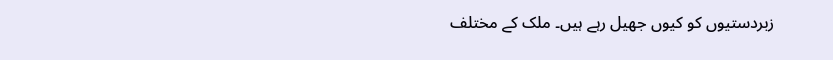زبردستیوں کو کیوں جھیل رہے ہیں۔ ملک کے مختلف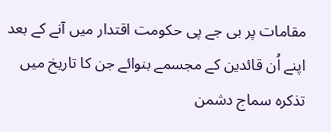مقامات پر بی جے پی حکومت اقتدار میں آنے کے بعد اپنے اُن قائدین کے مجسمے بنوائے جن کا تاریخ میں تذکرہ سماج دشمن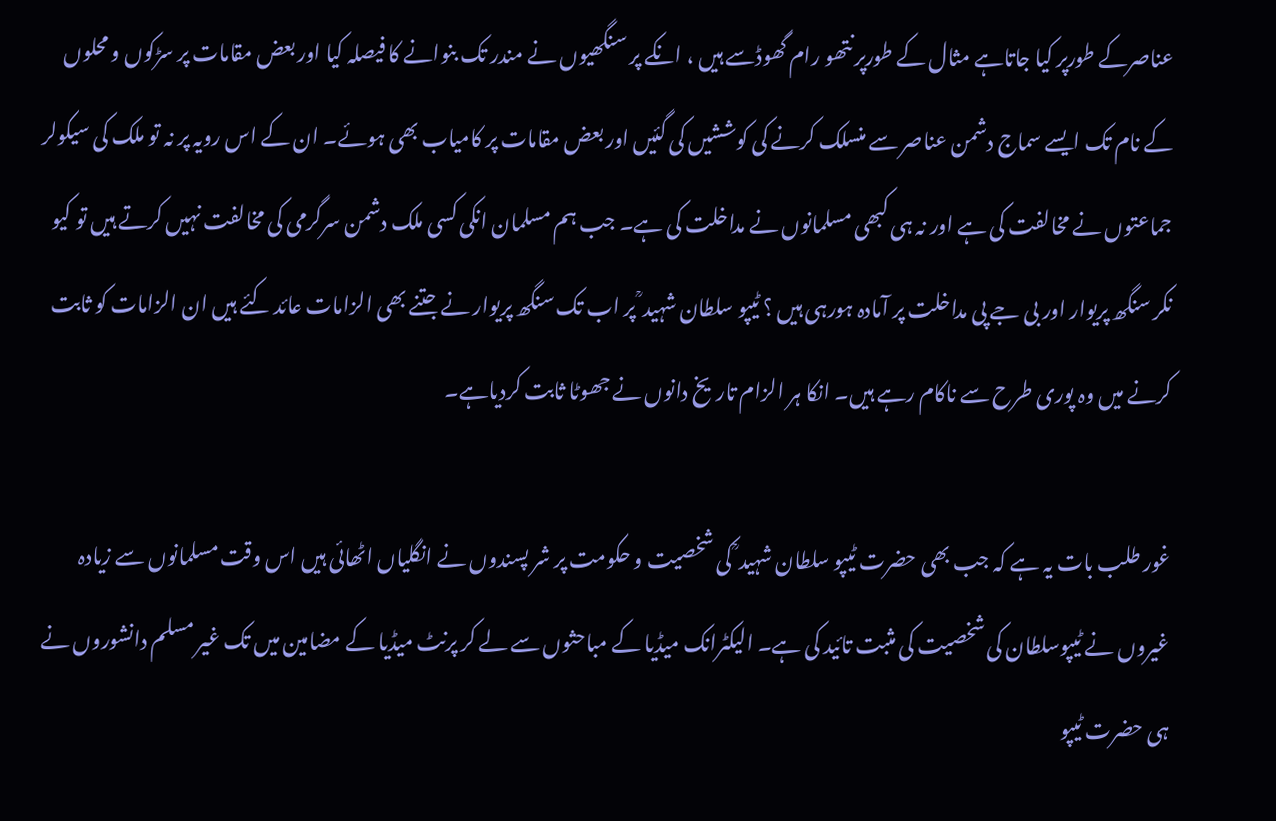عناصرکے طورپر کیا جاتاہے مثال کے طورپر نتھو رام گھوڈسے ہیں ، انکے پر سنگھیوں نے مندر تک بنوانے کا فیصلہ کیا اور بعض مقامات پر سڑکوں و محلوں کے نام تک ایسے سماج دشمن عناصر سے منسلک کرنے کی کوششیں کی گئیں اور بعض مقامات پر کامیاب بھی ہوئے۔ ان کے اس رویہ پر نہ تو ملک کی سیکولر جماعتوں نے مخالفت کی ہے اور نہ ہی کبھی مسلمانوں نے مداخلت کی ہے۔ جب ہم مسلمان انکی کسی ملک دشمن سرگرمی کی مخالفت نہیں کرتے ہیں تو کیو نکر سنگھ پریوار اور بی جے پی مداخلت پر آمادہ ہورہی ہیں ؟ ٹیپو سلطان شہید ؒ پر اب تک سنگھ پریوار نے جتنے بھی الزامات عائد کئے ہیں ان الزامات کو ثابت کرنے میں وہ پوری طرح سے ناکام رہے ہیں۔ انکا ہر الزام تاریخ دانوں نے جھوٹا ثابت کردیاہے۔

غور طلب بات یہ ہے کہ جب بھی حضرت ٹیپو سلطان شہید ؒ کی شخصیت و حکومت پر شر پسندوں نے انگلیاں اٹھائی ہیں اس وقت مسلمانوں سے زیادہ غیروں نے ٹیپوسلطان کی شخصیت کی مثبت تائید کی ہے۔ الیکٹرانک میڈیا کے مباحثوں سے لے کر پرنٹ میڈیا کے مضامین میں تک غیر مسلم دانشوروں نے ہی حضرت ٹیپو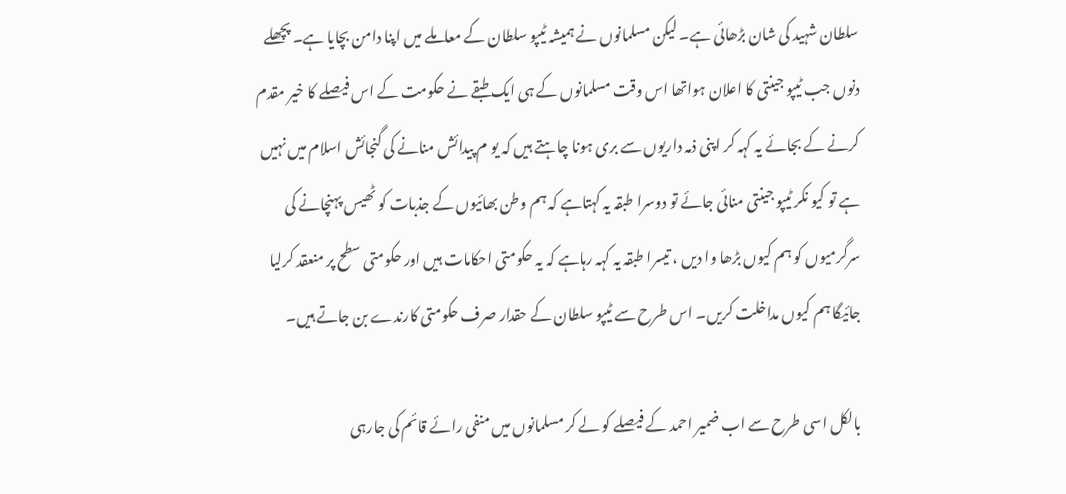سلطان شہید کی شان بڑھائی ہے۔ لیکن مسلمانوں نے ہمیشہ ٹیپو سلطان کے معاملے میں اپنا دامن بچایا ہے۔ پچھلے دنوں جب ٹیپو جینتی کا اعلان ہواتھا اس وقت مسلمانوں کے ہی ایک طبقے نے حکومت کے اس فیصلے کا خیر مقدم کرنے کے بجائے یہ کہہ کر اپنی ذمہ داریوں سے بری ہونا چاہتے ہیں کہ یو م پیدائش منانے کی گنجائش اسلام میں نہیں ہے تو کیو نکر ٹیپو جینتی منائی جائے تو دوسرا طبقہ یہ کہتاہے کہ ہم وطن بھائیوں کے جذبات کو ٹھیس پہنچانے کی سرگرمیوں کو ہم کیوں بڑھا وا دیں ، تیسرا طبقہ یہ کہہ رہاہے کہ یہ حکومتی احکامات ہیں اور حکومتی سطح پر منعقد کرلیا جائیگا ہم کیوں مداخلت کریں۔ اس طرح سے ٹیپو سلطان کے حقدار صرف حکومتی کارندے بن جاتے ہیں۔

بالکل اسی طرح سے اب ضمیر احمد کے فیصلے کو لے کر مسلمانوں میں منفی رائے قائم کی جارہی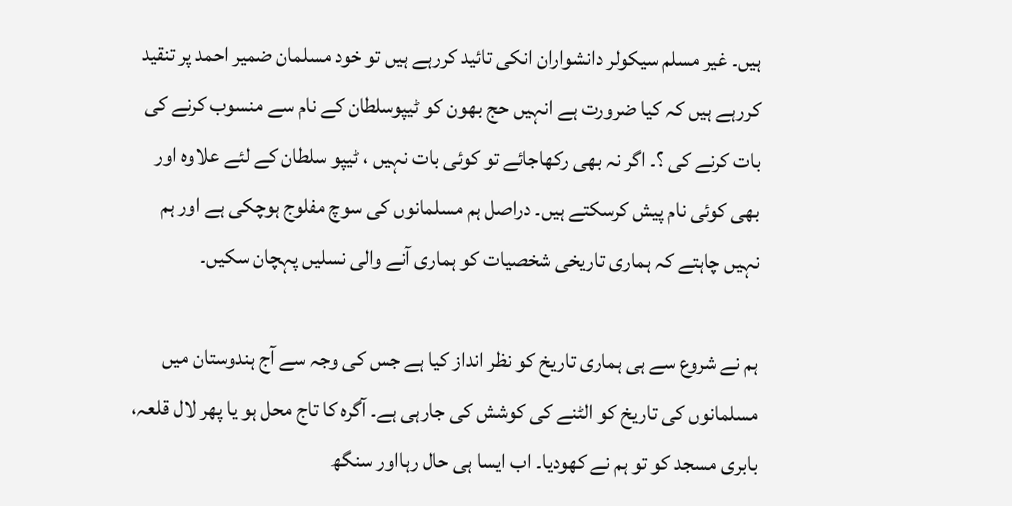ہیں۔ غیر مسلم سیکولر دانشواران انکی تائید کررہے ہیں تو خود مسلمان ضمیر احمد پر تنقید کررہے ہیں کہ کیا ضرورت ہے انہیں حج بھون کو ٹیپوسلطان کے نام سے منسوب کرنے کی بات کرنے کی ؟۔ اگر نہ بھی رکھاجائے تو کوئی بات نہیں ، ٹیپو سلطان کے لئے علاوہ اور بھی کوئی نام پیش کرسکتے ہیں۔ دراصل ہم مسلمانوں کی سوچ مفلوج ہوچکی ہے اور ہم نہیں چاہتے کہ ہماری تاریخی شخصیات کو ہماری آنے والی نسلیں پہچان سکیں۔

ہم نے شروع سے ہی ہماری تاریخ کو نظر انداز کیا ہے جس کی وجہ سے آج ہندوستان میں مسلمانوں کی تاریخ کو الٹنے کی کوشش کی جارہی ہے۔ آگرہ کا تاج محل ہو یا پھر لال قلعہ، بابری مسجد کو تو ہم نے کھودیا۔ اب ایسا ہی حال رہااور سنگھ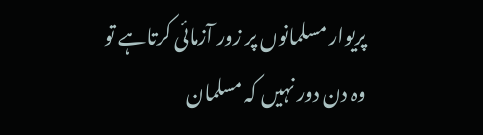پریوار مسلمانوں پر زور آزمائی کرتاہے تو وہ دن دور نہیں کہ مسلمان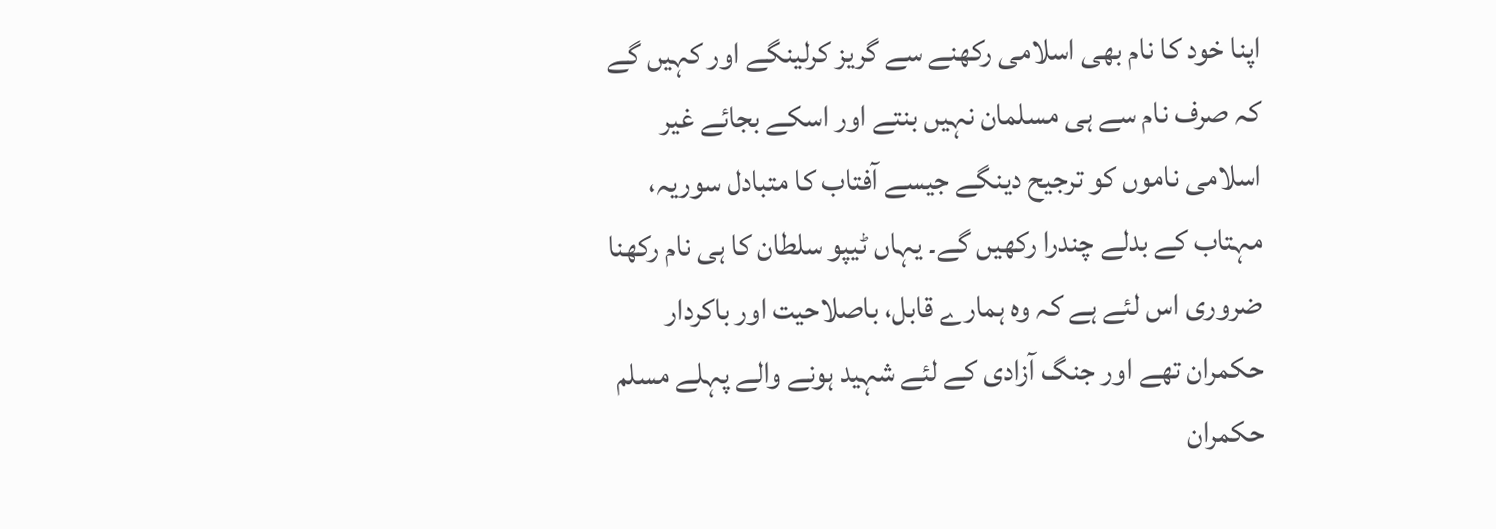اپنا خود کا نام بھی اسلامی رکھنے سے گریز کرلینگے اور کہیں گے کہ صرف نام سے ہی مسلمان نہیں بنتے اور اسکے بجائے غیر اسلامی ناموں کو ترجیح دینگے جیسے آفتاب کا متبادل سوریہ، مہتاب کے بدلے چندرا رکھیں گے۔ یہاں ٹیپو سلطان کا ہی نام رکھنا ضروری اس لئے ہے کہ وہ ہمارے قابل، باصلاحیت اور باکردار حکمران تھے اور جنگ آزادی کے لئے شہید ہونے والے پہلے مسلم حکمران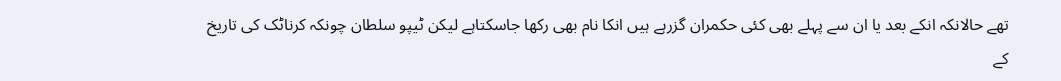تھے حالانکہ انکے بعد یا ان سے پہلے بھی کئی حکمران گزرہے ہیں انکا نام بھی رکھا جاسکتاہے لیکن ٹیپو سلطان چونکہ کرناٹک کی تاریخ کے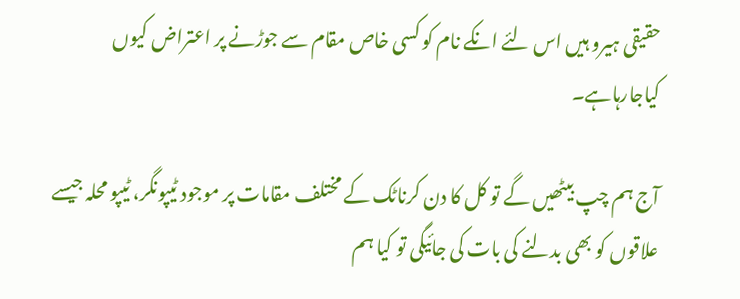حقیقی ہیرو ہیں اس لئے انکے نام کو کسی خاص مقام سے جوڑنے پر اعتراض کیوں کیاجارہاہے۔

آج ہم چپ بیٹھیں گے تو کل کا دن کرناٹک کے مختلف مقامات پر موجود ٹیپونگر، ٹیپو محلہ جیسے علاقوں کو بھی بدلنے کی بات کی جائیگی تو کیا ہم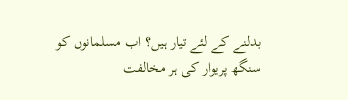بدلنے کے لئے تیار ہیں؟ اب مسلمانوں کو سنگھ پریوار کی ہر مخالفت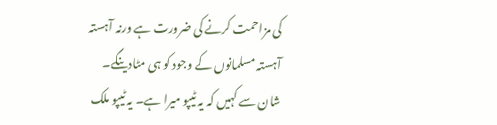کی مزاحمت کرنے کی ضرورت ہے ورنہ آہستہ آہستہ مسلمانوں کے وجود کو ہی مٹادینگے۔ شان سے کہیں کہ یہ ٹیپو میرا ہے۔ یہ ٹیپو ملک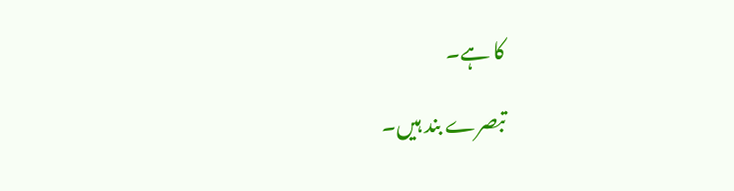کا ہے۔

تبصرے بند ہیں۔